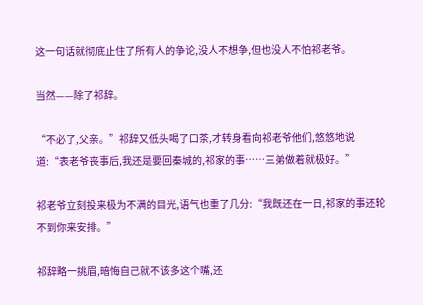这一句话就彻底止住了所有人的争论,没人不想争,但也没人不怕祁老爷。

当然——除了祁辞。

“不必了,父亲。”祁辞又低头喝了口茶,才转身看向祁老爷他们,悠悠地说道:“表老爷丧事后,我还是要回秦城的,祁家的事……三弟做着就极好。”

祁老爷立刻投来极为不满的目光,语气也重了几分:“我既还在一日,祁家的事还轮不到你来安排。”

祁辞略一挑眉,暗悔自己就不该多这个嘴,还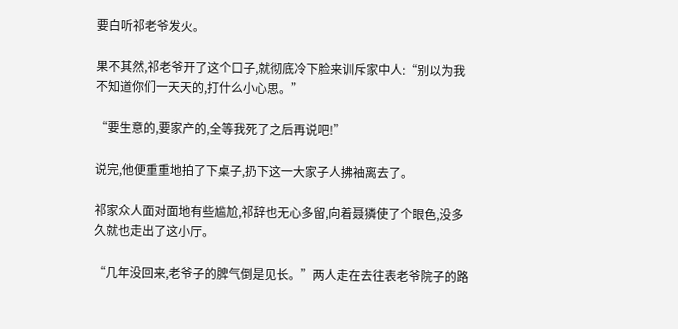要白听祁老爷发火。

果不其然,祁老爷开了这个口子,就彻底冷下脸来训斥家中人:“别以为我不知道你们一天天的,打什么小心思。”

“要生意的,要家产的,全等我死了之后再说吧!”

说完,他便重重地拍了下桌子,扔下这一大家子人拂袖离去了。

祁家众人面对面地有些尴尬,祁辞也无心多留,向着聂獜使了个眼色,没多久就也走出了这小厅。

“几年没回来,老爷子的脾气倒是见长。”两人走在去往表老爷院子的路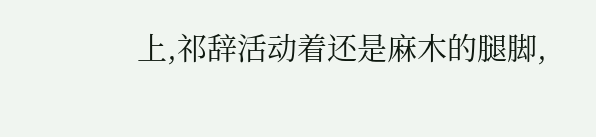上,祁辞活动着还是麻木的腿脚,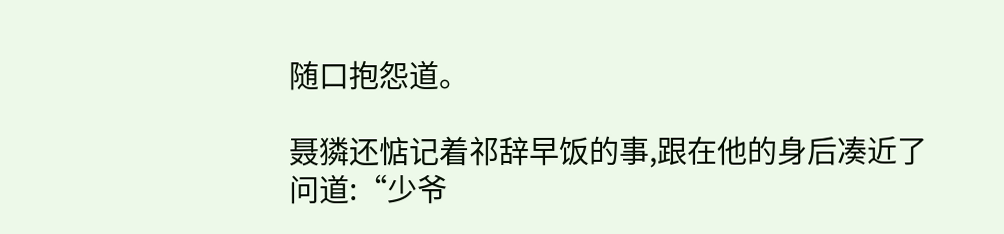随口抱怨道。

聂獜还惦记着祁辞早饭的事,跟在他的身后凑近了问道:“少爷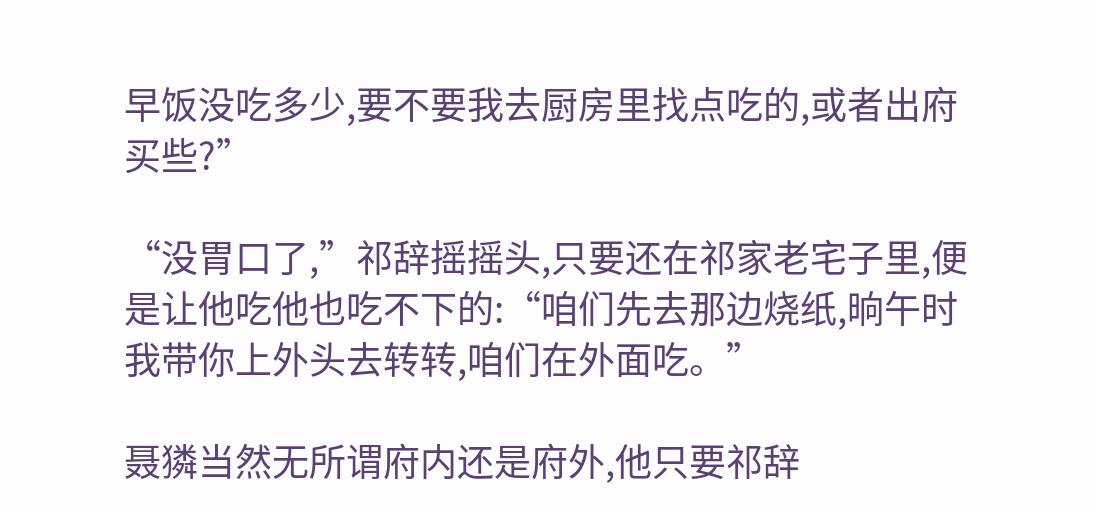早饭没吃多少,要不要我去厨房里找点吃的,或者出府买些?”

“没胃口了,”祁辞摇摇头,只要还在祁家老宅子里,便是让他吃他也吃不下的:“咱们先去那边烧纸,晌午时我带你上外头去转转,咱们在外面吃。”

聂獜当然无所谓府内还是府外,他只要祁辞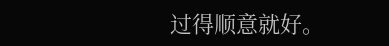过得顺意就好。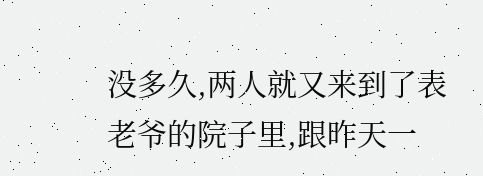没多久,两人就又来到了表老爷的院子里,跟昨天一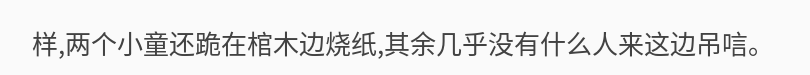样,两个小童还跪在棺木边烧纸,其余几乎没有什么人来这边吊唁。